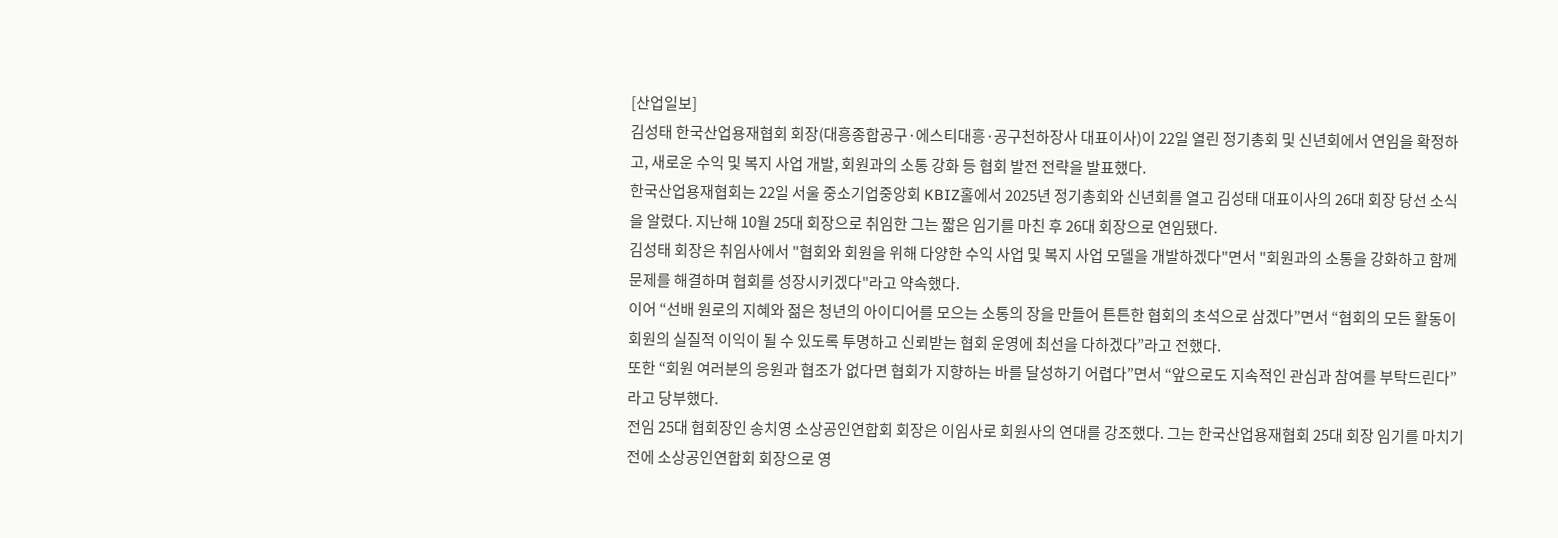[산업일보]
김성태 한국산업용재협회 회장(대흥종합공구·에스티대흥·공구천하장사 대표이사)이 22일 열린 정기총회 및 신년회에서 연임을 확정하고, 새로운 수익 및 복지 사업 개발, 회원과의 소통 강화 등 협회 발전 전략을 발표했다.
한국산업용재협회는 22일 서울 중소기업중앙회 KBIZ홀에서 2025년 정기총회와 신년회를 열고 김성태 대표이사의 26대 회장 당선 소식을 알렸다. 지난해 10월 25대 회장으로 취임한 그는 짧은 임기를 마친 후 26대 회장으로 연임됐다.
김성태 회장은 취임사에서 "협회와 회원을 위해 다양한 수익 사업 및 복지 사업 모델을 개발하겠다"면서 "회원과의 소통을 강화하고 함께 문제를 해결하며 협회를 성장시키겠다"라고 약속했다.
이어 “선배 원로의 지혜와 젊은 청년의 아이디어를 모으는 소통의 장을 만들어 튼튼한 협회의 초석으로 삼겠다”면서 “협회의 모든 활동이 회원의 실질적 이익이 될 수 있도록 투명하고 신뢰받는 협회 운영에 최선을 다하겠다”라고 전했다.
또한 “회원 여러분의 응원과 협조가 없다면 협회가 지향하는 바를 달성하기 어렵다”면서 “앞으로도 지속적인 관심과 참여를 부탁드린다”라고 당부했다.
전임 25대 협회장인 송치영 소상공인연합회 회장은 이임사로 회원사의 연대를 강조했다. 그는 한국산업용재협회 25대 회장 임기를 마치기 전에 소상공인연합회 회장으로 영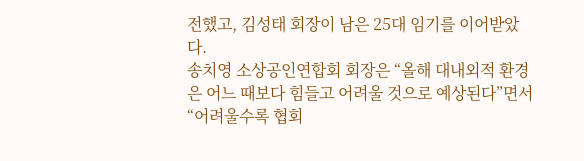전했고, 김성태 회장이 남은 25대 임기를 이어받았다.
송치영 소상공인연합회 회장은 “올해 대내외적 환경은 어느 때보다 힘들고 어려울 것으로 예상된다”면서 “어려울수록 협회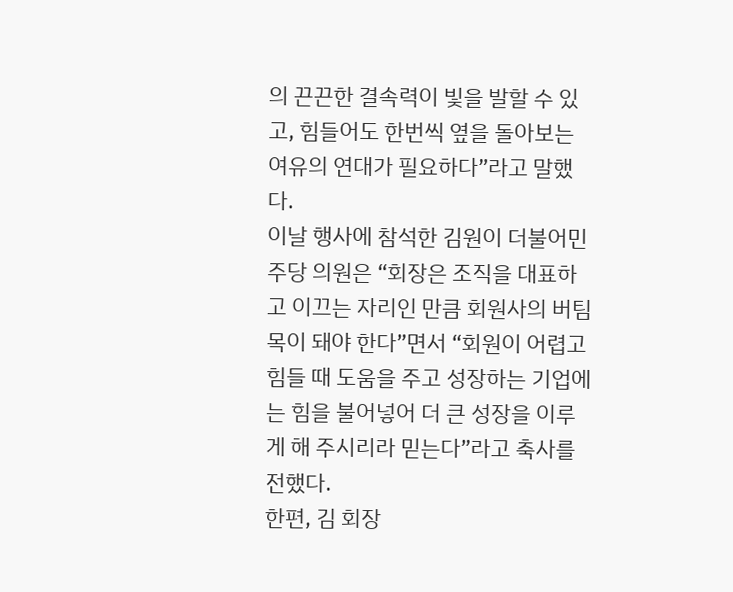의 끈끈한 결속력이 빛을 발할 수 있고, 힘들어도 한번씩 옆을 돌아보는 여유의 연대가 필요하다”라고 말했다.
이날 행사에 참석한 김원이 더불어민주당 의원은 “회장은 조직을 대표하고 이끄는 자리인 만큼 회원사의 버팀목이 돼야 한다”면서 “회원이 어렵고 힘들 때 도움을 주고 성장하는 기업에는 힘을 불어넣어 더 큰 성장을 이루게 해 주시리라 믿는다”라고 축사를 전했다.
한편, 김 회장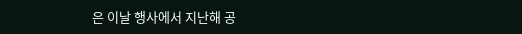은 이날 행사에서 지난해 공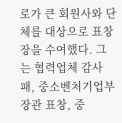로가 큰 회원사와 단체를 대상으로 표창장을 수여했다. 그는 협력업체 감사패, 중소벤처기업부 장관 표창, 중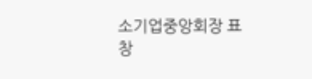소기업중앙회장 표창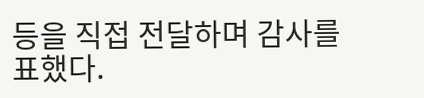등을 직접 전달하며 감사를 표했다.